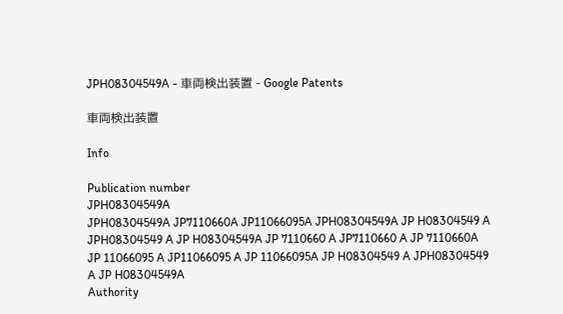JPH08304549A - 車両検出装置 - Google Patents

車両検出装置

Info

Publication number
JPH08304549A
JPH08304549A JP7110660A JP11066095A JPH08304549A JP H08304549 A JPH08304549 A JP H08304549A JP 7110660 A JP7110660 A JP 7110660A JP 11066095 A JP11066095 A JP 11066095A JP H08304549 A JPH08304549 A JP H08304549A
Authority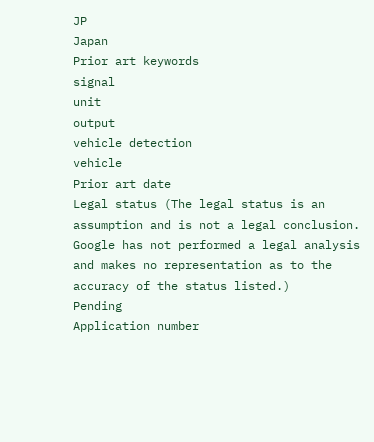JP
Japan
Prior art keywords
signal
unit
output
vehicle detection
vehicle
Prior art date
Legal status (The legal status is an assumption and is not a legal conclusion. Google has not performed a legal analysis and makes no representation as to the accuracy of the status listed.)
Pending
Application number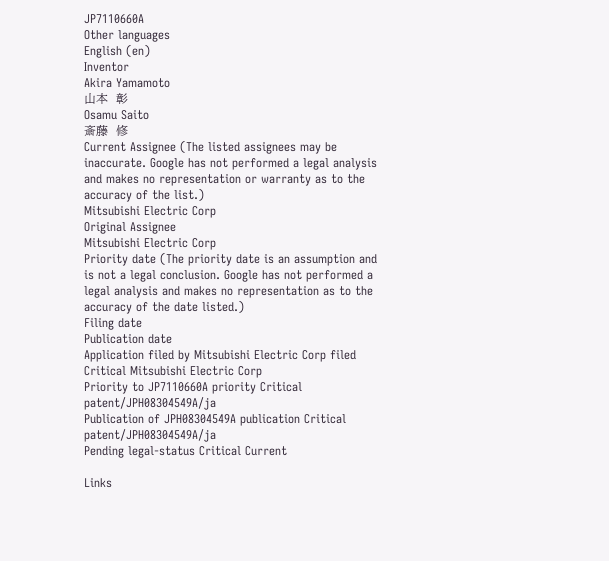JP7110660A
Other languages
English (en)
Inventor
Akira Yamamoto
山本  彰
Osamu Saito
斎藤  修
Current Assignee (The listed assignees may be inaccurate. Google has not performed a legal analysis and makes no representation or warranty as to the accuracy of the list.)
Mitsubishi Electric Corp
Original Assignee
Mitsubishi Electric Corp
Priority date (The priority date is an assumption and is not a legal conclusion. Google has not performed a legal analysis and makes no representation as to the accuracy of the date listed.)
Filing date
Publication date
Application filed by Mitsubishi Electric Corp filed Critical Mitsubishi Electric Corp
Priority to JP7110660A priority Critical patent/JPH08304549A/ja
Publication of JPH08304549A publication Critical patent/JPH08304549A/ja
Pending legal-status Critical Current

Links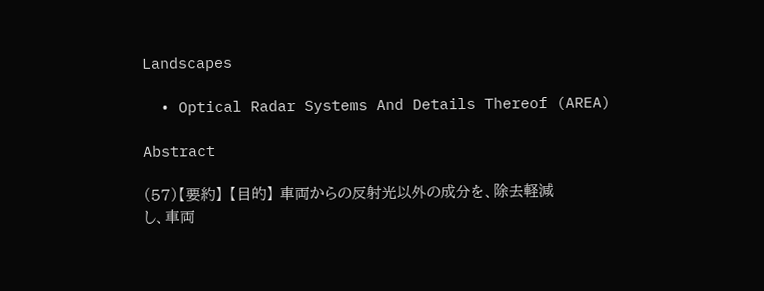Landscapes

  • Optical Radar Systems And Details Thereof (AREA)

Abstract

(57)【要約】 【目的】 車両からの反射光以外の成分を、除去軽減
し、車両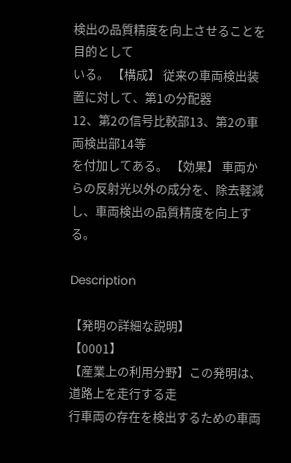検出の品質精度を向上させることを目的として
いる。 【構成】 従来の車両検出装置に対して、第1の分配器
12、第2の信号比較部13、第2の車両検出部14等
を付加してある。 【効果】 車両からの反射光以外の成分を、除去軽減
し、車両検出の品質精度を向上する。

Description

【発明の詳細な説明】
【0001】
【産業上の利用分野】この発明は、道路上を走行する走
行車両の存在を検出するための車両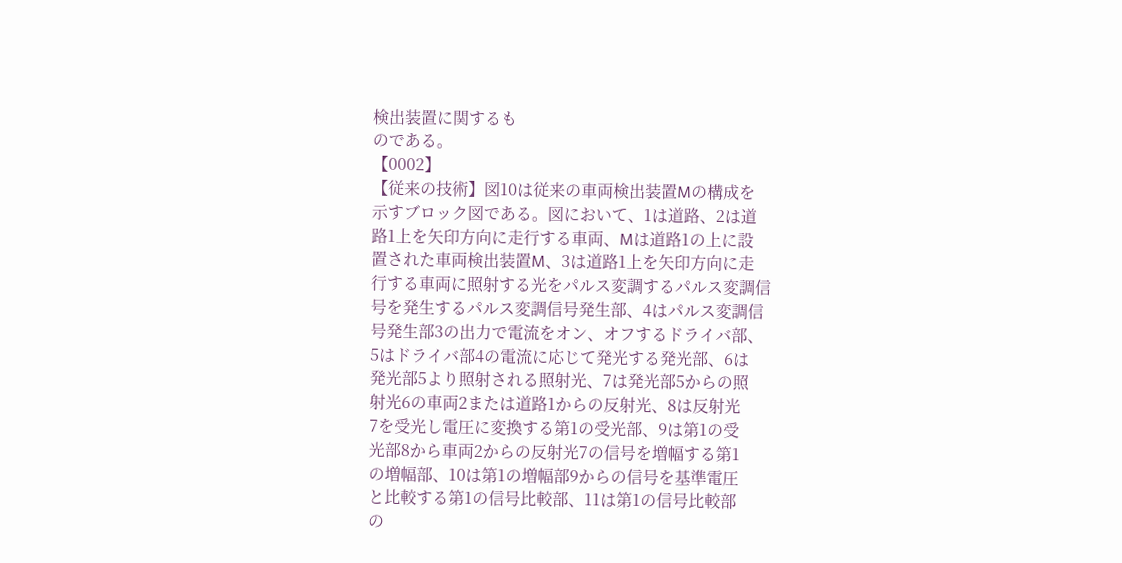検出装置に関するも
のである。
【0002】
【従来の技術】図10は従来の車両検出装置Mの構成を
示すブロック図である。図において、1は道路、2は道
路1上を矢印方向に走行する車両、Mは道路1の上に設
置された車両検出装置M、3は道路1上を矢印方向に走
行する車両に照射する光をパルス変調するパルス変調信
号を発生するパルス変調信号発生部、4はパルス変調信
号発生部3の出力で電流をオン、オフするドライバ部、
5はドライバ部4の電流に応じて発光する発光部、6は
発光部5より照射される照射光、7は発光部5からの照
射光6の車両2または道路1からの反射光、8は反射光
7を受光し電圧に変換する第1の受光部、9は第1の受
光部8から車両2からの反射光7の信号を増幅する第1
の増幅部、10は第1の増幅部9からの信号を基準電圧
と比較する第1の信号比較部、11は第1の信号比較部
の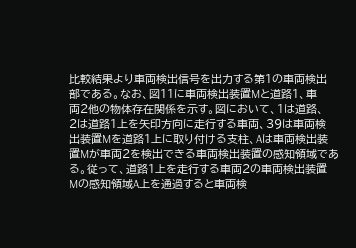比較結果より車両検出信号を出力する第1の車両検出
部である。なお、図11に車両検出装置Mと道路1、車
両2他の物体存在関係を示す。図において、1は道路、
2は道路1上を矢印方向に走行する車両、39は車両検
出装置Mを道路1上に取り付ける支柱、Aは車両検出装
置Mが車両2を検出できる車両検出装置の感知領域であ
る。従って、道路1上を走行する車両2の車両検出装置
Mの感知領域A上を通過すると車両検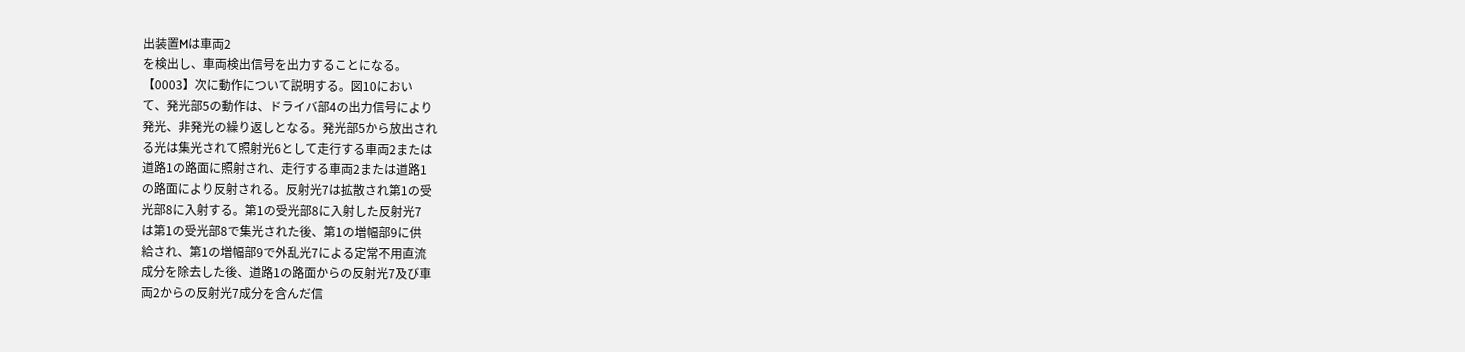出装置Mは車両2
を検出し、車両検出信号を出力することになる。
【0003】次に動作について説明する。図10におい
て、発光部5の動作は、ドライバ部4の出力信号により
発光、非発光の繰り返しとなる。発光部5から放出され
る光は集光されて照射光6として走行する車両2または
道路1の路面に照射され、走行する車両2または道路1
の路面により反射される。反射光7は拡散され第1の受
光部8に入射する。第1の受光部8に入射した反射光7
は第1の受光部8で集光された後、第1の増幅部9に供
給され、第1の増幅部9で外乱光7による定常不用直流
成分を除去した後、道路1の路面からの反射光7及び車
両2からの反射光7成分を含んだ信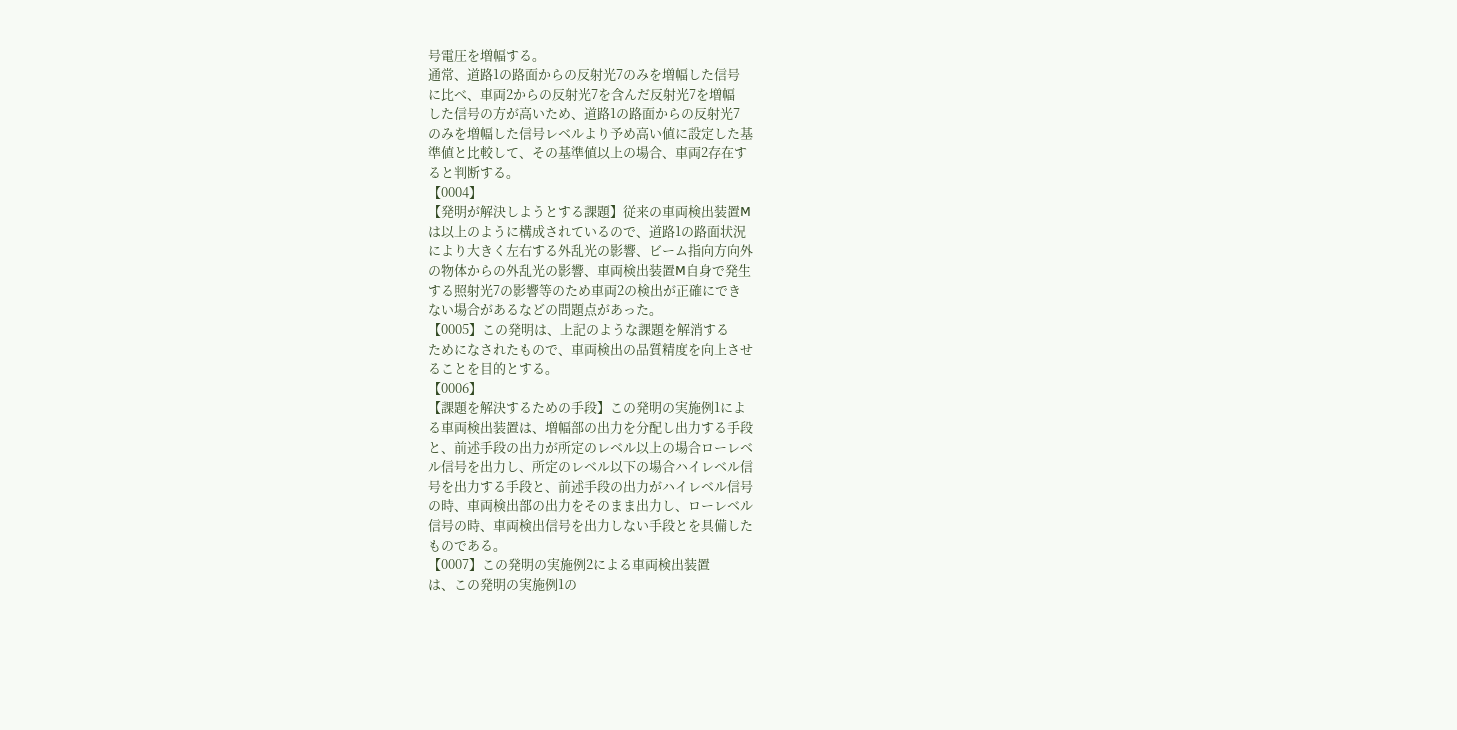号電圧を増幅する。
通常、道路1の路面からの反射光7のみを増幅した信号
に比べ、車両2からの反射光7を含んだ反射光7を増幅
した信号の方が高いため、道路1の路面からの反射光7
のみを増幅した信号レベルより予め高い値に設定した基
準値と比較して、その基準値以上の場合、車両2存在す
ると判断する。
【0004】
【発明が解決しようとする課題】従来の車両検出装置M
は以上のように構成されているので、道路1の路面状況
により大きく左右する外乱光の影響、ビーム指向方向外
の物体からの外乱光の影響、車両検出装置M自身で発生
する照射光7の影響等のため車両2の検出が正確にでき
ない場合があるなどの問題点があった。
【0005】この発明は、上記のような課題を解消する
ためになされたもので、車両検出の品質精度を向上させ
ることを目的とする。
【0006】
【課題を解決するための手段】この発明の実施例1によ
る車両検出装置は、増幅部の出力を分配し出力する手段
と、前述手段の出力が所定のレベル以上の場合ローレベ
ル信号を出力し、所定のレベル以下の場合ハイレベル信
号を出力する手段と、前述手段の出力がハイレベル信号
の時、車両検出部の出力をそのまま出力し、ローレベル
信号の時、車両検出信号を出力しない手段とを具備した
ものである。
【0007】この発明の実施例2による車両検出装置
は、この発明の実施例1の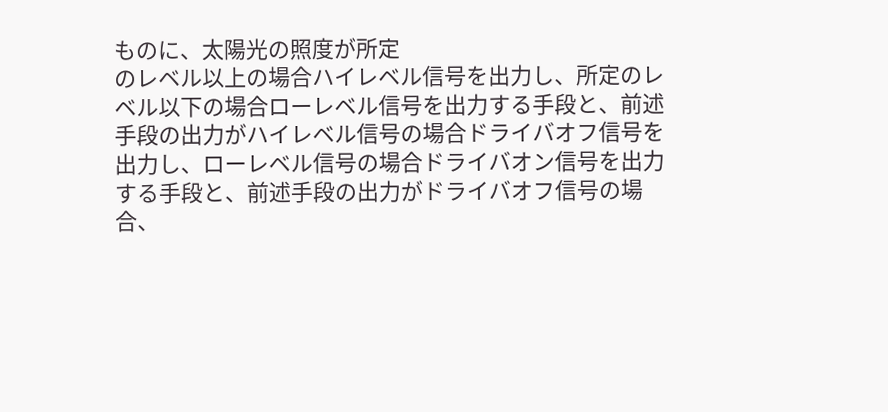ものに、太陽光の照度が所定
のレベル以上の場合ハイレベル信号を出力し、所定のレ
ベル以下の場合ローレベル信号を出力する手段と、前述
手段の出力がハイレベル信号の場合ドライバオフ信号を
出力し、ローレベル信号の場合ドライバオン信号を出力
する手段と、前述手段の出力がドライバオフ信号の場
合、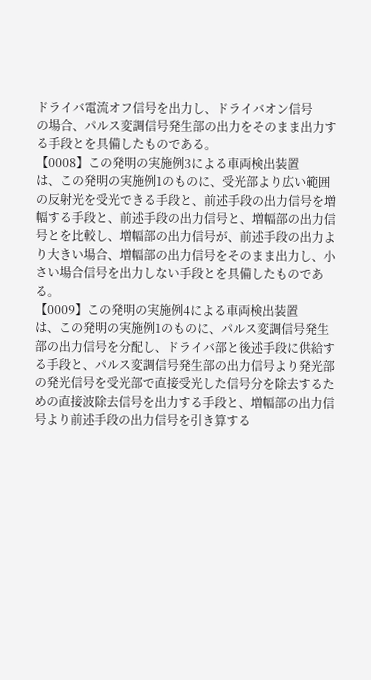ドライバ電流オフ信号を出力し、ドライバオン信号
の場合、パルス変調信号発生部の出力をそのまま出力す
る手段とを具備したものである。
【0008】この発明の実施例3による車両検出装置
は、この発明の実施例1のものに、受光部より広い範囲
の反射光を受光できる手段と、前述手段の出力信号を増
幅する手段と、前述手段の出力信号と、増幅部の出力信
号とを比較し、増幅部の出力信号が、前述手段の出力よ
り大きい場合、増幅部の出力信号をそのまま出力し、小
さい場合信号を出力しない手段とを具備したものであ
る。
【0009】この発明の実施例4による車両検出装置
は、この発明の実施例1のものに、パルス変調信号発生
部の出力信号を分配し、ドライバ部と後述手段に供給す
る手段と、パルス変調信号発生部の出力信号より発光部
の発光信号を受光部で直接受光した信号分を除去するた
めの直接波除去信号を出力する手段と、増幅部の出力信
号より前述手段の出力信号を引き算する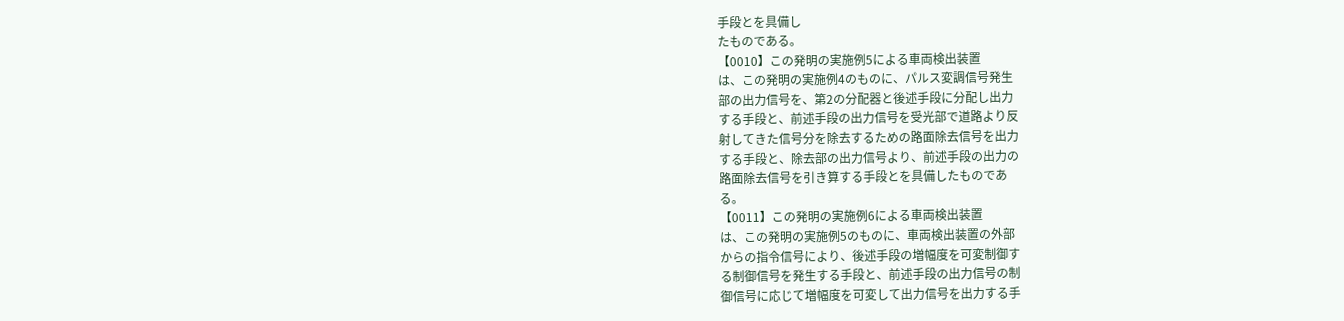手段とを具備し
たものである。
【0010】この発明の実施例5による車両検出装置
は、この発明の実施例4のものに、パルス変調信号発生
部の出力信号を、第2の分配器と後述手段に分配し出力
する手段と、前述手段の出力信号を受光部で道路より反
射してきた信号分を除去するための路面除去信号を出力
する手段と、除去部の出力信号より、前述手段の出力の
路面除去信号を引き算する手段とを具備したものであ
る。
【0011】この発明の実施例6による車両検出装置
は、この発明の実施例5のものに、車両検出装置の外部
からの指令信号により、後述手段の増幅度を可変制御す
る制御信号を発生する手段と、前述手段の出力信号の制
御信号に応じて増幅度を可変して出力信号を出力する手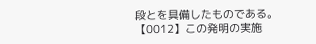段とを具備したものである。
【0012】この発明の実施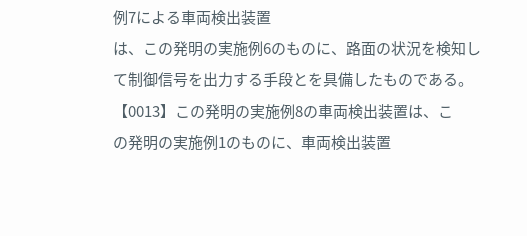例7による車両検出装置
は、この発明の実施例6のものに、路面の状況を検知し
て制御信号を出力する手段とを具備したものである。
【0013】この発明の実施例8の車両検出装置は、こ
の発明の実施例1のものに、車両検出装置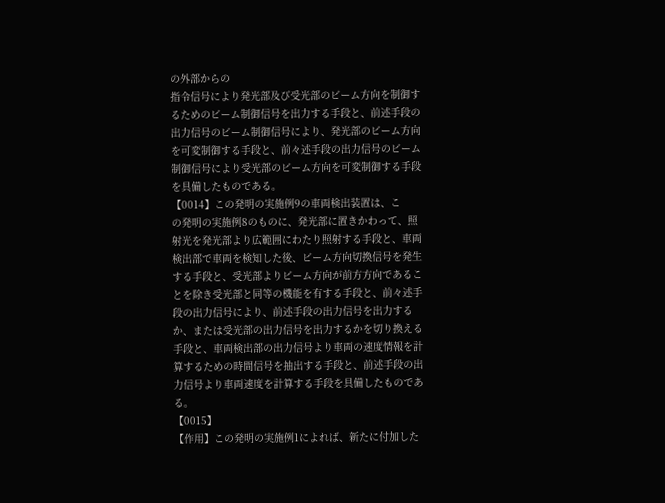の外部からの
指令信号により発光部及び受光部のビーム方向を制御す
るためのビーム制御信号を出力する手段と、前述手段の
出力信号のビーム制御信号により、発光部のビーム方向
を可変制御する手段と、前々述手段の出力信号のビーム
制御信号により受光部のビーム方向を可変制御する手段
を具備したものである。
【0014】この発明の実施例9の車両検出装置は、こ
の発明の実施例8のものに、発光部に置きかわって、照
射光を発光部より広範囲にわたり照射する手段と、車両
検出部で車両を検知した後、ビーム方向切換信号を発生
する手段と、受光部よりビーム方向が前方方向であるこ
とを除き受光部と同等の機能を有する手段と、前々述手
段の出力信号により、前述手段の出力信号を出力する
か、または受光部の出力信号を出力するかを切り換える
手段と、車両検出部の出力信号より車両の速度情報を計
算するための時間信号を抽出する手段と、前述手段の出
力信号より車両速度を計算する手段を具備したものであ
る。
【0015】
【作用】この発明の実施例1によれば、新たに付加した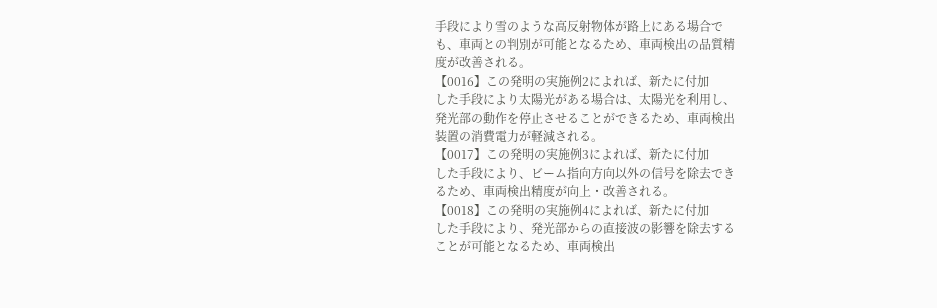手段により雪のような高反射物体が路上にある場合で
も、車両との判別が可能となるため、車両検出の品質精
度が改善される。
【0016】この発明の実施例2によれば、新たに付加
した手段により太陽光がある場合は、太陽光を利用し、
発光部の動作を停止させることができるため、車両検出
装置の消費電力が軽減される。
【0017】この発明の実施例3によれば、新たに付加
した手段により、ビーム指向方向以外の信号を除去でき
るため、車両検出精度が向上・改善される。
【0018】この発明の実施例4によれば、新たに付加
した手段により、発光部からの直接波の影響を除去する
ことが可能となるため、車両検出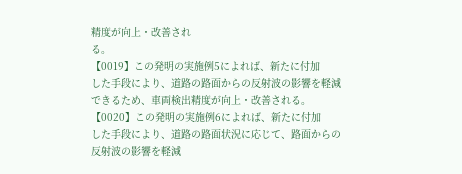精度が向上・改善され
る。
【0019】この発明の実施例5によれば、新たに付加
した手段により、道路の路面からの反射波の影響を軽減
できるため、車両検出精度が向上・改善される。
【0020】この発明の実施例6によれば、新たに付加
した手段により、道路の路面状況に応じて、路面からの
反射波の影響を軽減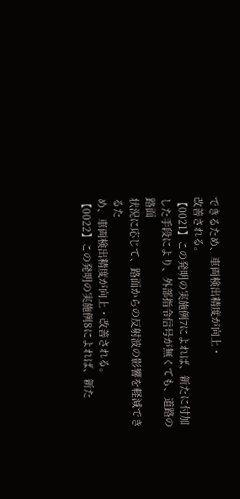できるため、車両検出精度が向上・
改善される。
【0021】この発明の実施例7によれば、新たに付加
した手段により、外部指令信号が無くても、道路の路面
状況に応じて、路面からの反射波の影響を軽減できるた
め、車両検出精度が向上・改善される。
【0022】この発明の実施例8によれば、新た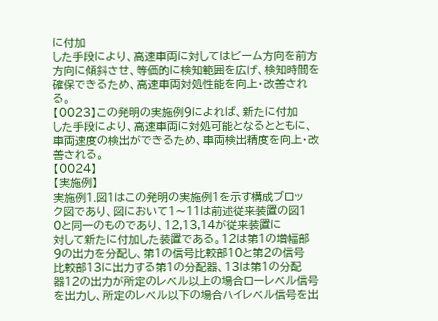に付加
した手段により、高速車両に対してはビーム方向を前方
方向に傾斜させ、等価的に検知範囲を広げ、検知時間を
確保できるため、高速車両対処性能を向上・改善され
る。
【0023】この発明の実施例9によれば、新たに付加
した手段により、高速車両に対処可能となるとともに、
車両速度の検出ができるため、車両検出精度を向上・改
善される。
【0024】
【実施例】
実施例1.図1はこの発明の実施例1を示す構成ブロッ
ク図であり、図において1〜11は前述従来装置の図1
0と同一のものであり、12,13,14が従来装置に
対して新たに付加した装置である。12は第1の増幅部
9の出力を分配し、第1の信号比較部10と第2の信号
比較部13に出力する第1の分配器、13は第1の分配
器12の出力が所定のレベル以上の場合ローレベル信号
を出力し、所定のレベル以下の場合ハイレベル信号を出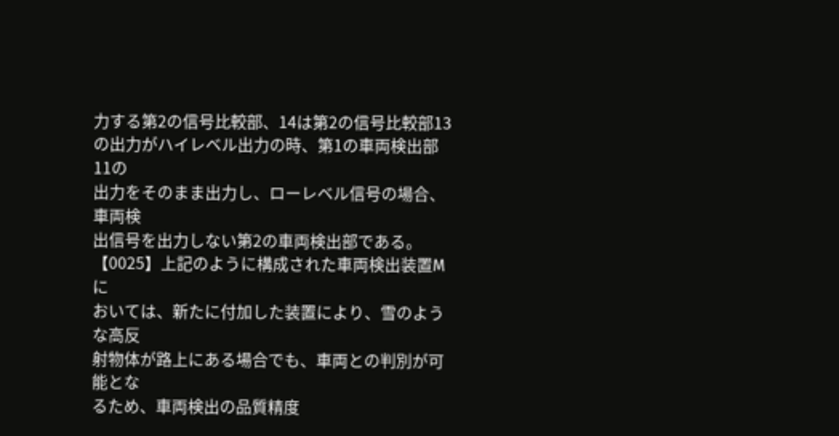力する第2の信号比較部、14は第2の信号比較部13
の出力がハイレベル出力の時、第1の車両検出部11の
出力をそのまま出力し、ローレベル信号の場合、車両検
出信号を出力しない第2の車両検出部である。
【0025】上記のように構成された車両検出装置Mに
おいては、新たに付加した装置により、雪のような高反
射物体が路上にある場合でも、車両との判別が可能とな
るため、車両検出の品質精度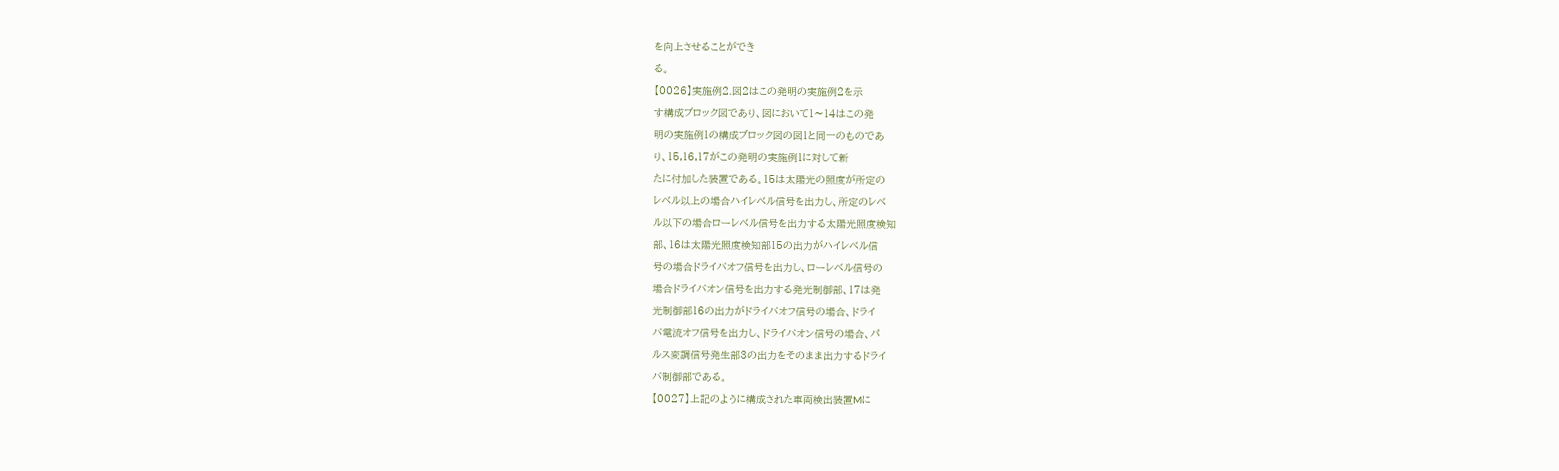を向上させることができ
る。
【0026】実施例2.図2はこの発明の実施例2を示
す構成ブロック図であり、図において1〜14はこの発
明の実施例1の構成ブロック図の図1と同一のものであ
り、15,16,17がこの発明の実施例1に対して新
たに付加した装置である。15は太陽光の照度が所定の
レベル以上の場合ハイレベル信号を出力し、所定のレベ
ル以下の場合ローレベル信号を出力する太陽光照度検知
部、16は太陽光照度検知部15の出力がハイレベル信
号の場合ドライバオフ信号を出力し、ローレベル信号の
場合ドライバオン信号を出力する発光制御部、17は発
光制御部16の出力がドライバオフ信号の場合、ドライ
バ電流オフ信号を出力し、ドライバオン信号の場合、パ
ルス変調信号発生部3の出力をそのまま出力するドライ
バ制御部である。
【0027】上記のように構成された車両検出装置Mに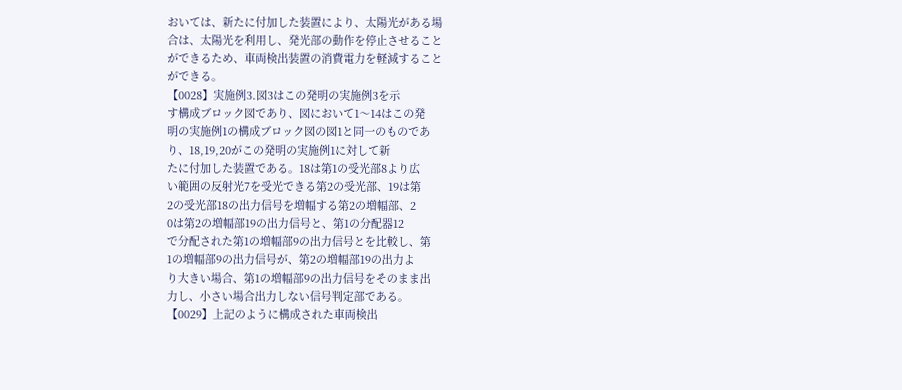おいては、新たに付加した装置により、太陽光がある場
合は、太陽光を利用し、発光部の動作を停止させること
ができるため、車両検出装置の消費電力を軽減すること
ができる。
【0028】実施例3.図3はこの発明の実施例3を示
す構成ブロック図であり、図において1〜14はこの発
明の実施例1の構成ブロック図の図1と同一のものであ
り、18,19,20がこの発明の実施例1に対して新
たに付加した装置である。18は第1の受光部8より広
い範囲の反射光7を受光できる第2の受光部、19は第
2の受光部18の出力信号を増幅する第2の増幅部、2
0は第2の増幅部19の出力信号と、第1の分配器12
で分配された第1の増幅部9の出力信号とを比較し、第
1の増幅部9の出力信号が、第2の増幅部19の出力よ
り大きい場合、第1の増幅部9の出力信号をそのまま出
力し、小さい場合出力しない信号判定部である。
【0029】上記のように構成された車両検出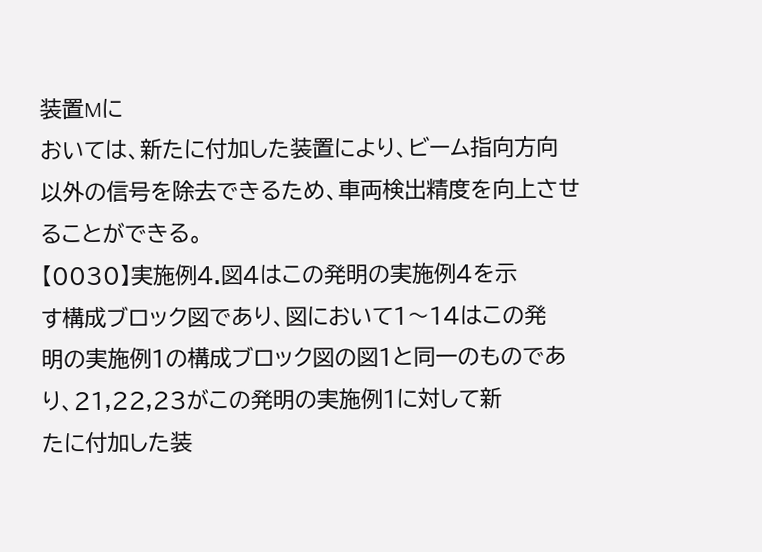装置Mに
おいては、新たに付加した装置により、ビーム指向方向
以外の信号を除去できるため、車両検出精度を向上させ
ることができる。
【0030】実施例4.図4はこの発明の実施例4を示
す構成ブロック図であり、図において1〜14はこの発
明の実施例1の構成ブロック図の図1と同一のものであ
り、21,22,23がこの発明の実施例1に対して新
たに付加した装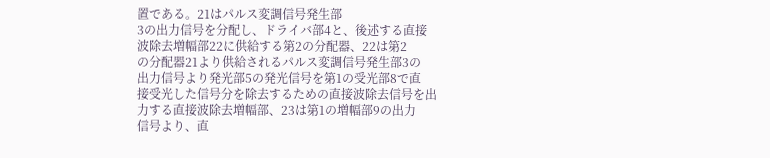置である。21はパルス変調信号発生部
3の出力信号を分配し、ドライバ部4と、後述する直接
波除去増幅部22に供給する第2の分配器、22は第2
の分配器21より供給されるパルス変調信号発生部3の
出力信号より発光部5の発光信号を第1の受光部8で直
接受光した信号分を除去するための直接波除去信号を出
力する直接波除去増幅部、23は第1の増幅部9の出力
信号より、直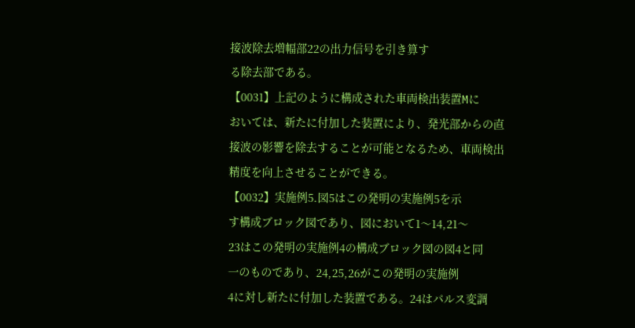接波除去増幅部22の出力信号を引き算す
る除去部である。
【0031】上記のように構成された車両検出装置Mに
おいては、新たに付加した装置により、発光部からの直
接波の影響を除去することが可能となるため、車両検出
精度を向上させることができる。
【0032】実施例5.図5はこの発明の実施例5を示
す構成ブロック図であり、図において1〜14,21〜
23はこの発明の実施例4の構成ブロック図の図4と同
一のものであり、24,25,26がこの発明の実施例
4に対し新たに付加した装置である。24はパルス変調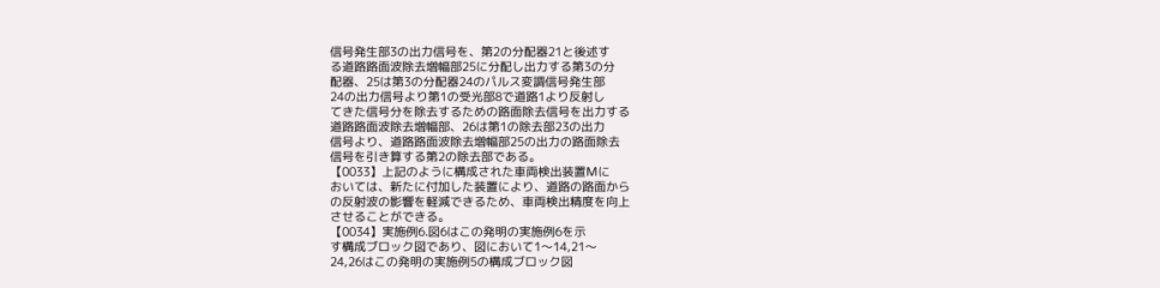信号発生部3の出力信号を、第2の分配器21と後述す
る道路路面波除去増幅部25に分配し出力する第3の分
配器、25は第3の分配器24のパルス変調信号発生部
24の出力信号より第1の受光部8で道路1より反射し
てきた信号分を除去するための路面除去信号を出力する
道路路面波除去増幅部、26は第1の除去部23の出力
信号より、道路路面波除去増幅部25の出力の路面除去
信号を引き算する第2の除去部である。
【0033】上記のように構成された車両検出装置Mに
おいては、新たに付加した装置により、道路の路面から
の反射波の影響を軽減できるため、車両検出精度を向上
させることができる。
【0034】実施例6.図6はこの発明の実施例6を示
す構成ブロック図であり、図において1〜14,21〜
24,26はこの発明の実施例5の構成ブロック図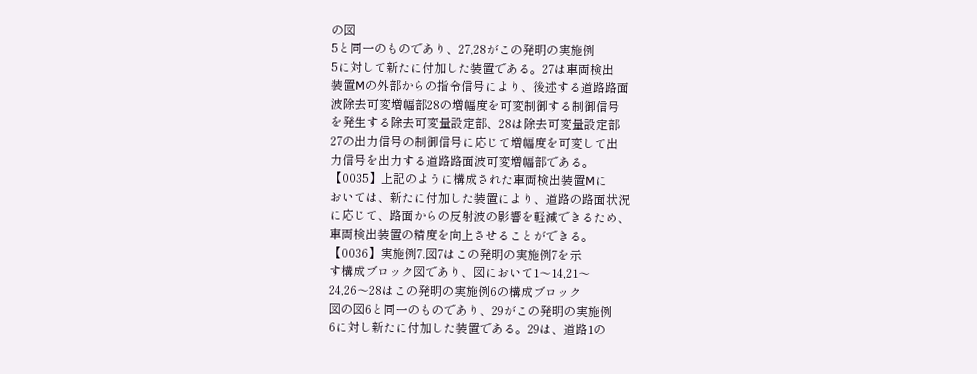の図
5と同一のものであり、27,28がこの発明の実施例
5に対して新たに付加した装置である。27は車両検出
装置Mの外部からの指令信号により、後述する道路路面
波除去可変増幅部28の増幅度を可変制御する制御信号
を発生する除去可変量設定部、28は除去可変量設定部
27の出力信号の制御信号に応じて増幅度を可変して出
力信号を出力する道路路面波可変増幅部である。
【0035】上記のように構成された車両検出装置Mに
おいては、新たに付加した装置により、道路の路面状況
に応じて、路面からの反射波の影響を軽減できるため、
車両検出装置の精度を向上させることができる。
【0036】実施例7.図7はこの発明の実施例7を示
す構成ブロック図であり、図において1〜14,21〜
24,26〜28はこの発明の実施例6の構成ブロック
図の図6と同一のものであり、29がこの発明の実施例
6に対し新たに付加した装置である。29は、道路1の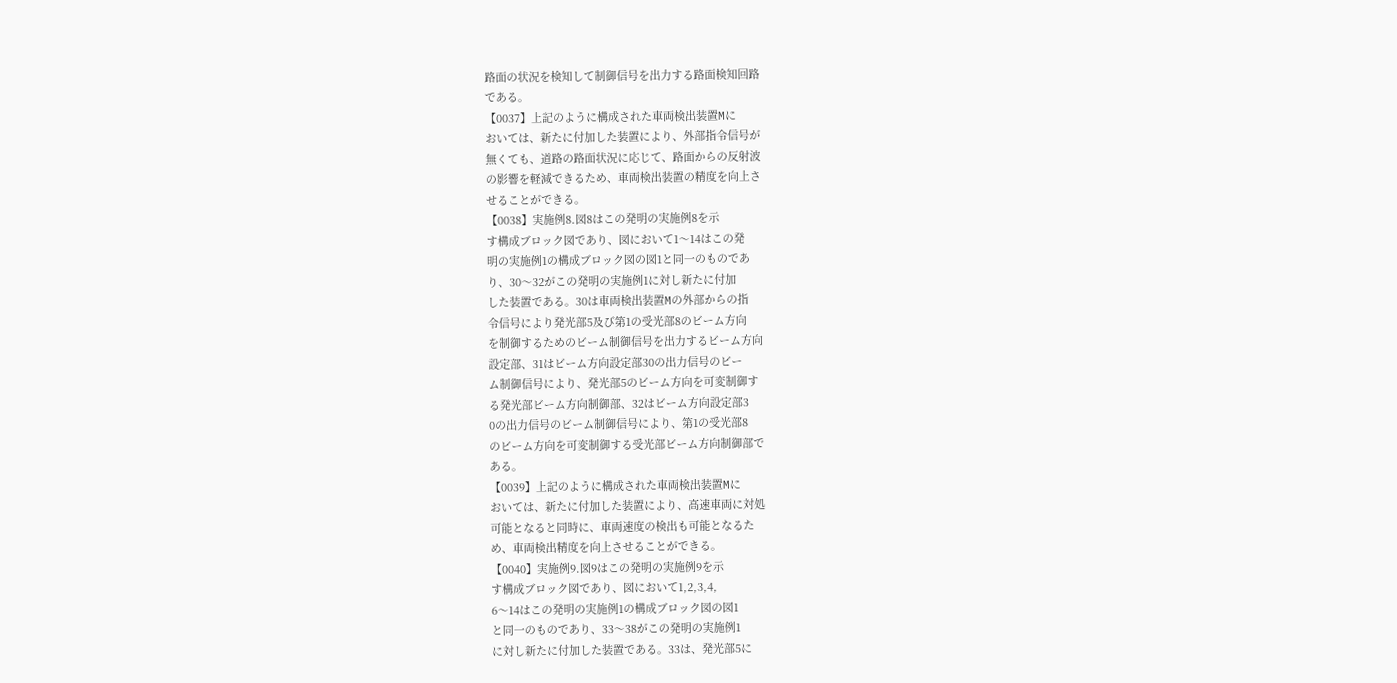路面の状況を検知して制御信号を出力する路面検知回路
である。
【0037】上記のように構成された車両検出装置Mに
おいては、新たに付加した装置により、外部指令信号が
無くても、道路の路面状況に応じて、路面からの反射波
の影響を軽減できるため、車両検出装置の精度を向上さ
せることができる。
【0038】実施例8.図8はこの発明の実施例8を示
す構成ブロック図であり、図において1〜14はこの発
明の実施例1の構成ブロック図の図1と同一のものであ
り、30〜32がこの発明の実施例1に対し新たに付加
した装置である。30は車両検出装置Mの外部からの指
令信号により発光部5及び第1の受光部8のビーム方向
を制御するためのビーム制御信号を出力するビーム方向
設定部、31はビーム方向設定部30の出力信号のビー
ム制御信号により、発光部5のビーム方向を可変制御す
る発光部ビーム方向制御部、32はビーム方向設定部3
0の出力信号のビーム制御信号により、第1の受光部8
のビーム方向を可変制御する受光部ビーム方向制御部で
ある。
【0039】上記のように構成された車両検出装置Mに
おいては、新たに付加した装置により、高速車両に対処
可能となると同時に、車両速度の検出も可能となるた
め、車両検出精度を向上させることができる。
【0040】実施例9.図9はこの発明の実施例9を示
す構成ブロック図であり、図において1,2,3,4,
6〜14はこの発明の実施例1の構成ブロック図の図1
と同一のものであり、33〜38がこの発明の実施例1
に対し新たに付加した装置である。33は、発光部5に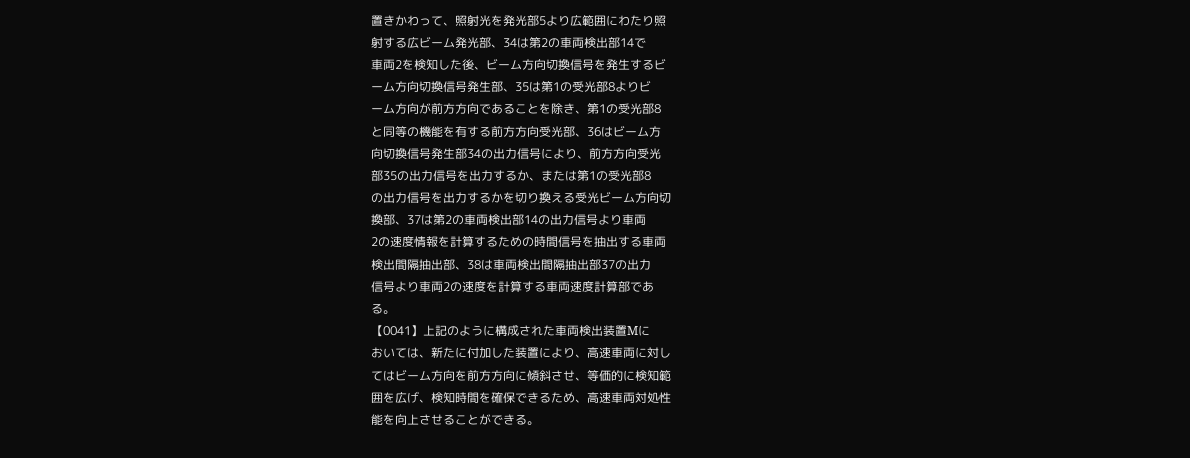置きかわって、照射光を発光部5より広範囲にわたり照
射する広ビーム発光部、34は第2の車両検出部14で
車両2を検知した後、ビーム方向切換信号を発生するビ
ーム方向切換信号発生部、35は第1の受光部8よりビ
ーム方向が前方方向であることを除き、第1の受光部8
と同等の機能を有する前方方向受光部、36はビーム方
向切換信号発生部34の出力信号により、前方方向受光
部35の出力信号を出力するか、または第1の受光部8
の出力信号を出力するかを切り換える受光ビーム方向切
換部、37は第2の車両検出部14の出力信号より車両
2の速度情報を計算するための時間信号を抽出する車両
検出間隔抽出部、38は車両検出間隔抽出部37の出力
信号より車両2の速度を計算する車両速度計算部であ
る。
【0041】上記のように構成された車両検出装置Mに
おいては、新たに付加した装置により、高速車両に対し
てはビーム方向を前方方向に傾斜させ、等価的に検知範
囲を広げ、検知時間を確保できるため、高速車両対処性
能を向上させることができる。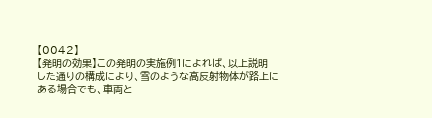【0042】
【発明の効果】この発明の実施例1によれば、以上説明
した通りの構成により、雪のような高反射物体が路上に
ある場合でも、車両と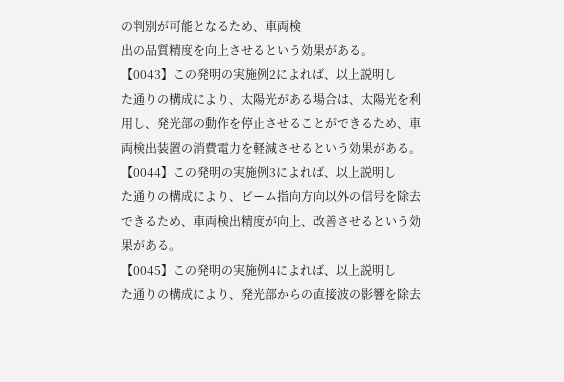の判別が可能となるため、車両検
出の品質精度を向上させるという効果がある。
【0043】この発明の実施例2によれば、以上説明し
た通りの構成により、太陽光がある場合は、太陽光を利
用し、発光部の動作を停止させることができるため、車
両検出装置の消費電力を軽減させるという効果がある。
【0044】この発明の実施例3によれば、以上説明し
た通りの構成により、ビーム指向方向以外の信号を除去
できるため、車両検出精度が向上、改善させるという効
果がある。
【0045】この発明の実施例4によれば、以上説明し
た通りの構成により、発光部からの直接波の影響を除去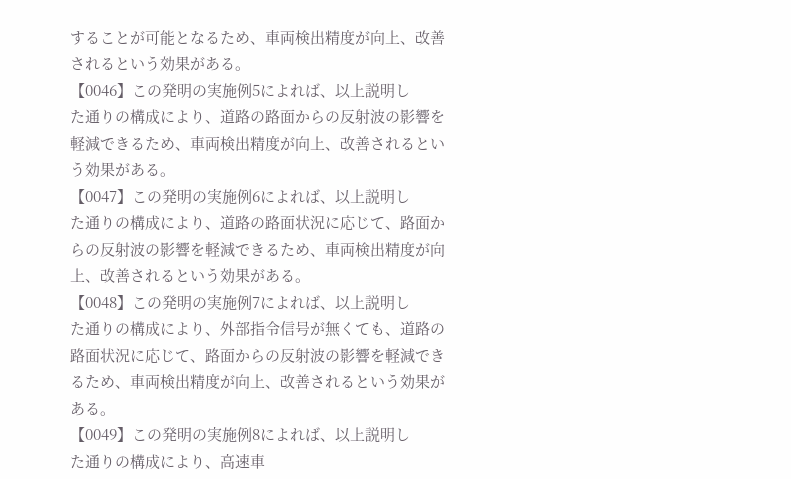することが可能となるため、車両検出精度が向上、改善
されるという効果がある。
【0046】この発明の実施例5によれば、以上説明し
た通りの構成により、道路の路面からの反射波の影響を
軽減できるため、車両検出精度が向上、改善されるとい
う効果がある。
【0047】この発明の実施例6によれば、以上説明し
た通りの構成により、道路の路面状況に応じて、路面か
らの反射波の影響を軽減できるため、車両検出精度が向
上、改善されるという効果がある。
【0048】この発明の実施例7によれば、以上説明し
た通りの構成により、外部指令信号が無くても、道路の
路面状況に応じて、路面からの反射波の影響を軽減でき
るため、車両検出精度が向上、改善されるという効果が
ある。
【0049】この発明の実施例8によれば、以上説明し
た通りの構成により、高速車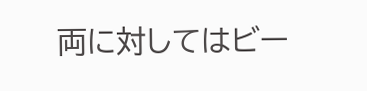両に対してはビー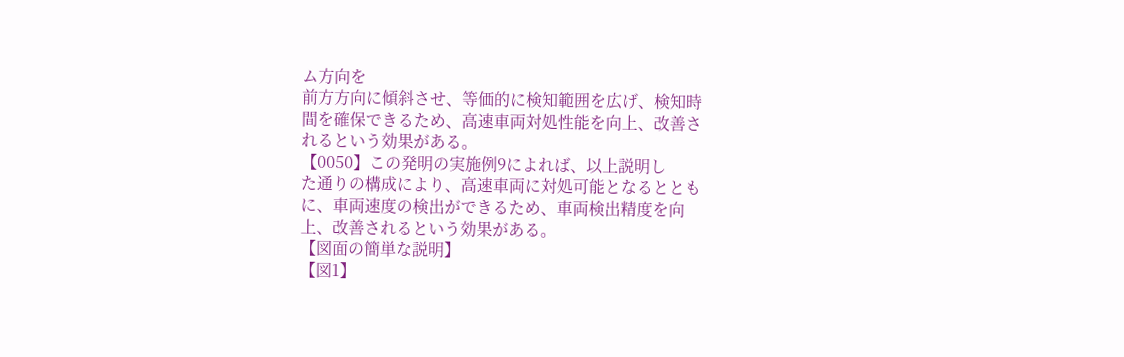ム方向を
前方方向に傾斜させ、等価的に検知範囲を広げ、検知時
間を確保できるため、高速車両対処性能を向上、改善さ
れるという効果がある。
【0050】この発明の実施例9によれば、以上説明し
た通りの構成により、高速車両に対処可能となるととも
に、車両速度の検出ができるため、車両検出精度を向
上、改善されるという効果がある。
【図面の簡単な説明】
【図1】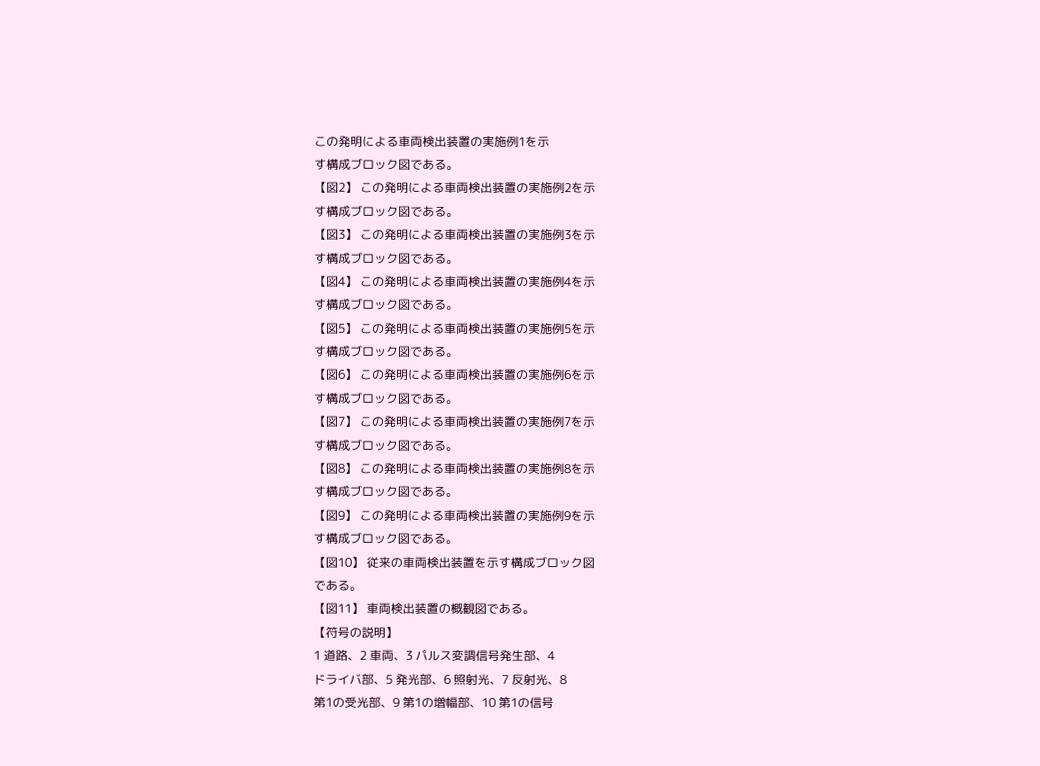この発明による車両検出装置の実施例1を示
す構成ブロック図である。
【図2】 この発明による車両検出装置の実施例2を示
す構成ブロック図である。
【図3】 この発明による車両検出装置の実施例3を示
す構成ブロック図である。
【図4】 この発明による車両検出装置の実施例4を示
す構成ブロック図である。
【図5】 この発明による車両検出装置の実施例5を示
す構成ブロック図である。
【図6】 この発明による車両検出装置の実施例6を示
す構成ブロック図である。
【図7】 この発明による車両検出装置の実施例7を示
す構成ブロック図である。
【図8】 この発明による車両検出装置の実施例8を示
す構成ブロック図である。
【図9】 この発明による車両検出装置の実施例9を示
す構成ブロック図である。
【図10】 従来の車両検出装置を示す構成ブロック図
である。
【図11】 車両検出装置の概観図である。
【符号の説明】
1 道路、2 車両、3 パルス変調信号発生部、4
ドライバ部、5 発光部、6 照射光、7 反射光、8
第1の受光部、9 第1の増幅部、10 第1の信号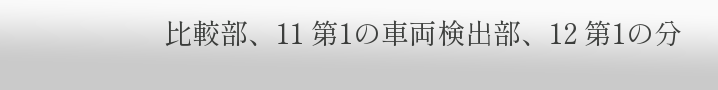比較部、11 第1の車両検出部、12 第1の分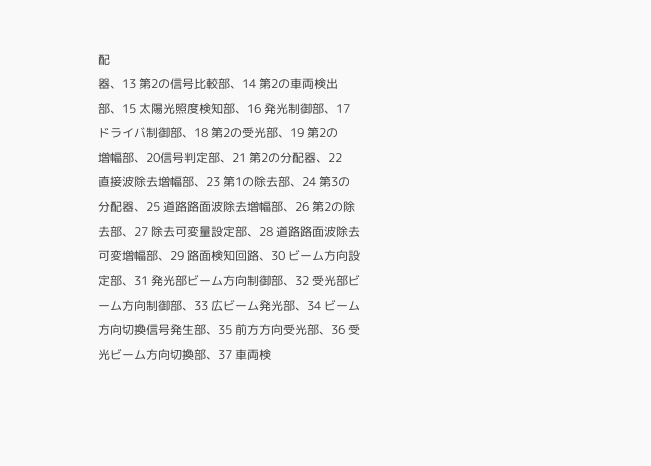配
器、13 第2の信号比較部、14 第2の車両検出
部、15 太陽光照度検知部、16 発光制御部、17
ドライバ制御部、18 第2の受光部、19 第2の
増幅部、20信号判定部、21 第2の分配器、22
直接波除去増幅部、23 第1の除去部、24 第3の
分配器、25 道路路面波除去増幅部、26 第2の除
去部、27 除去可変量設定部、28 道路路面波除去
可変増幅部、29 路面検知回路、30 ビーム方向設
定部、31 発光部ビーム方向制御部、32 受光部ビ
ーム方向制御部、33 広ビーム発光部、34 ビーム
方向切換信号発生部、35 前方方向受光部、36 受
光ビーム方向切換部、37 車両検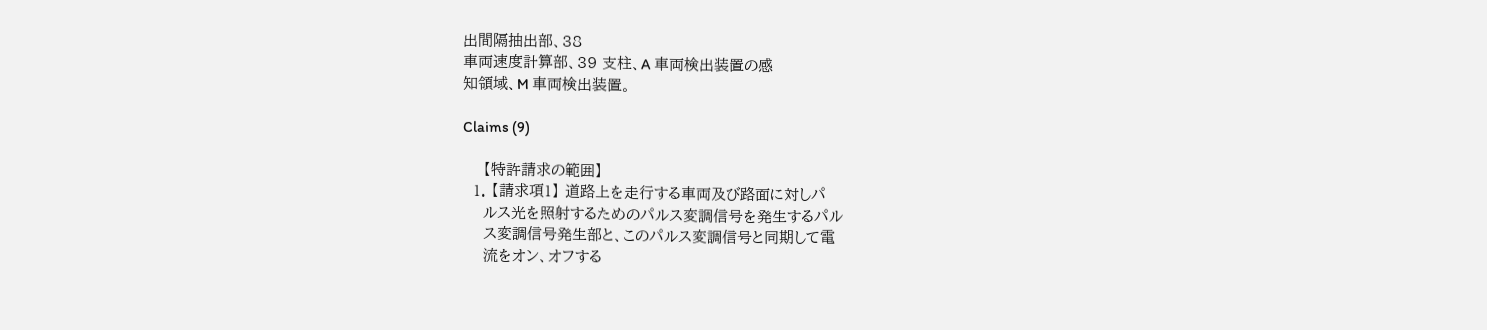出間隔抽出部、38
車両速度計算部、39 支柱、A 車両検出装置の感
知領域、M 車両検出装置。

Claims (9)

    【特許請求の範囲】
  1. 【請求項1】 道路上を走行する車両及び路面に対しパ
    ルス光を照射するためのパルス変調信号を発生するパル
    ス変調信号発生部と、このパルス変調信号と同期して電
    流をオン、オフする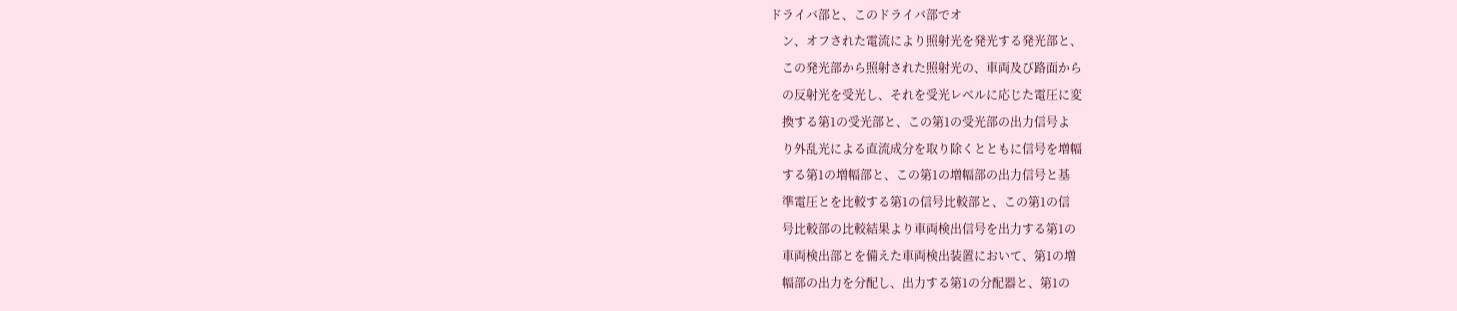ドライバ部と、このドライバ部でオ
    ン、オフされた電流により照射光を発光する発光部と、
    この発光部から照射された照射光の、車両及び路面から
    の反射光を受光し、それを受光レベルに応じた電圧に変
    換する第1の受光部と、この第1の受光部の出力信号よ
    り外乱光による直流成分を取り除くとともに信号を増幅
    する第1の増幅部と、この第1の増幅部の出力信号と基
    準電圧とを比較する第1の信号比較部と、この第1の信
    号比較部の比較結果より車両検出信号を出力する第1の
    車両検出部とを備えた車両検出装置において、第1の増
    幅部の出力を分配し、出力する第1の分配器と、第1の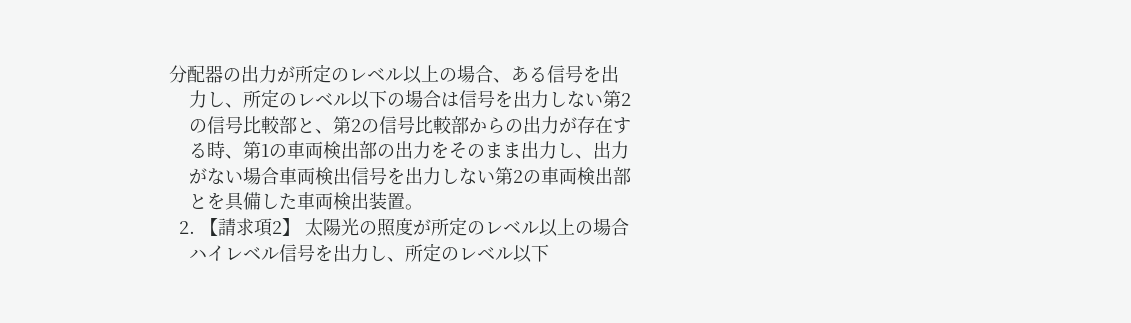分配器の出力が所定のレベル以上の場合、ある信号を出
    力し、所定のレベル以下の場合は信号を出力しない第2
    の信号比較部と、第2の信号比較部からの出力が存在す
    る時、第1の車両検出部の出力をそのまま出力し、出力
    がない場合車両検出信号を出力しない第2の車両検出部
    とを具備した車両検出装置。
  2. 【請求項2】 太陽光の照度が所定のレベル以上の場合
    ハイレベル信号を出力し、所定のレベル以下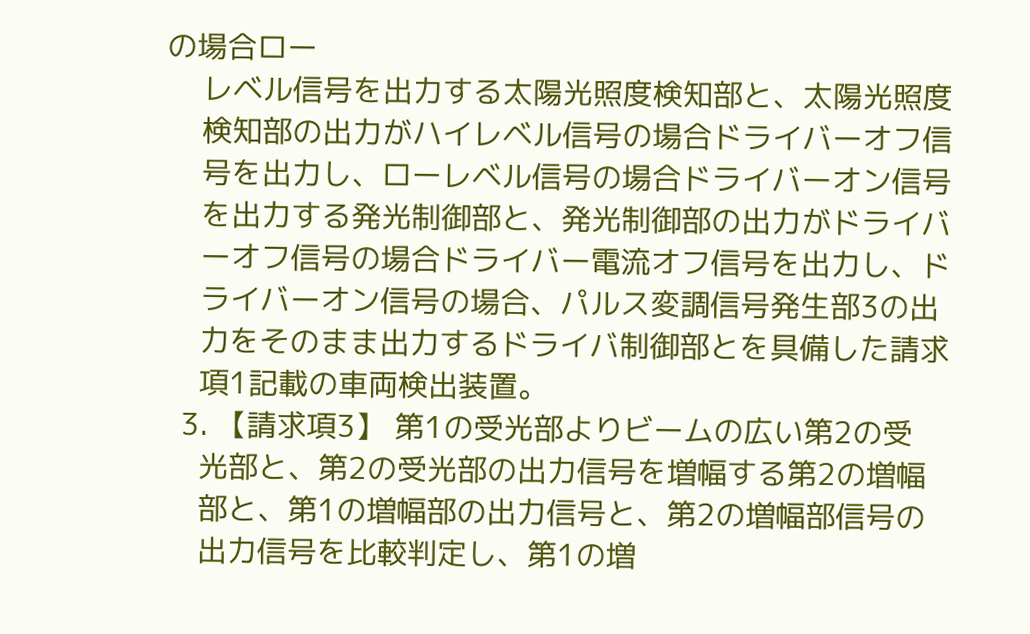の場合ロー
    レベル信号を出力する太陽光照度検知部と、太陽光照度
    検知部の出力がハイレベル信号の場合ドライバーオフ信
    号を出力し、ローレベル信号の場合ドライバーオン信号
    を出力する発光制御部と、発光制御部の出力がドライバ
    ーオフ信号の場合ドライバー電流オフ信号を出力し、ド
    ライバーオン信号の場合、パルス変調信号発生部3の出
    力をそのまま出力するドライバ制御部とを具備した請求
    項1記載の車両検出装置。
  3. 【請求項3】 第1の受光部よりビームの広い第2の受
    光部と、第2の受光部の出力信号を増幅する第2の増幅
    部と、第1の増幅部の出力信号と、第2の増幅部信号の
    出力信号を比較判定し、第1の増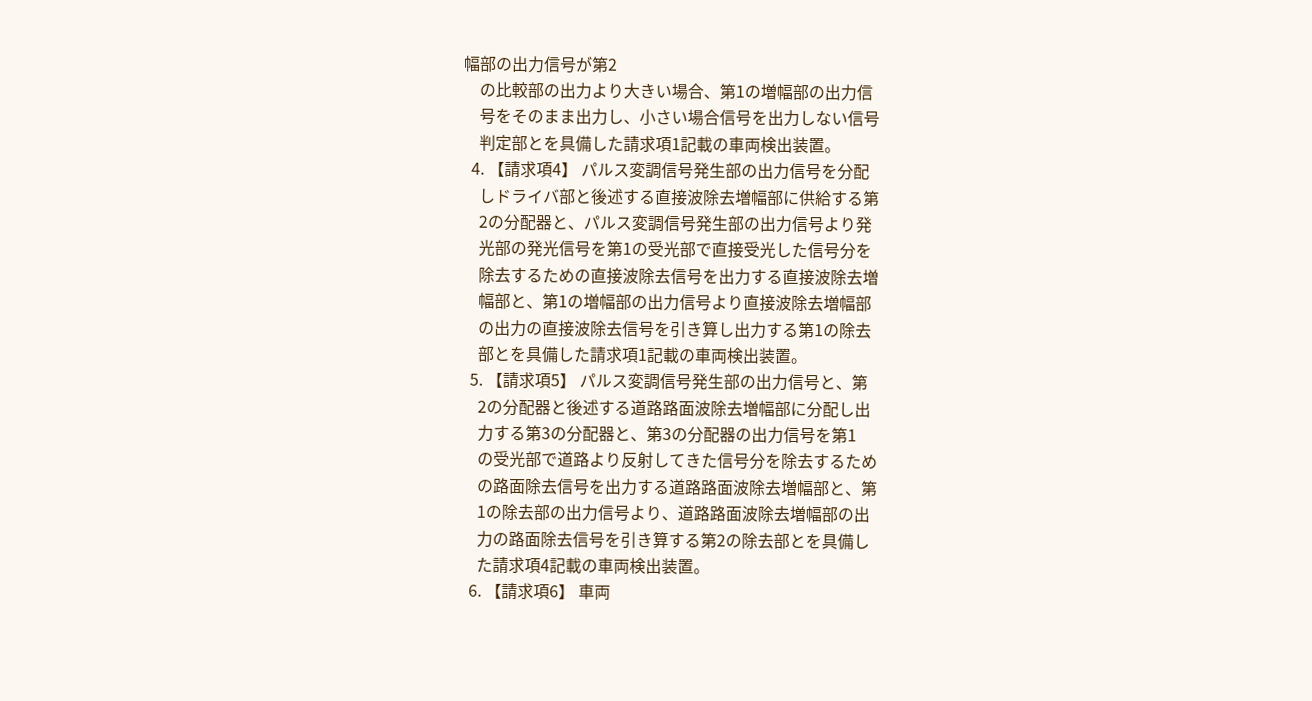幅部の出力信号が第2
    の比較部の出力より大きい場合、第1の増幅部の出力信
    号をそのまま出力し、小さい場合信号を出力しない信号
    判定部とを具備した請求項1記載の車両検出装置。
  4. 【請求項4】 パルス変調信号発生部の出力信号を分配
    しドライバ部と後述する直接波除去増幅部に供給する第
    2の分配器と、パルス変調信号発生部の出力信号より発
    光部の発光信号を第1の受光部で直接受光した信号分を
    除去するための直接波除去信号を出力する直接波除去増
    幅部と、第1の増幅部の出力信号より直接波除去増幅部
    の出力の直接波除去信号を引き算し出力する第1の除去
    部とを具備した請求項1記載の車両検出装置。
  5. 【請求項5】 パルス変調信号発生部の出力信号と、第
    2の分配器と後述する道路路面波除去増幅部に分配し出
    力する第3の分配器と、第3の分配器の出力信号を第1
    の受光部で道路より反射してきた信号分を除去するため
    の路面除去信号を出力する道路路面波除去増幅部と、第
    1の除去部の出力信号より、道路路面波除去増幅部の出
    力の路面除去信号を引き算する第2の除去部とを具備し
    た請求項4記載の車両検出装置。
  6. 【請求項6】 車両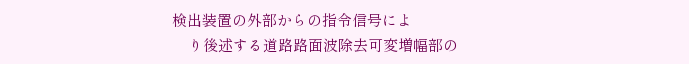検出装置の外部からの指令信号によ
    り後述する道路路面波除去可変増幅部の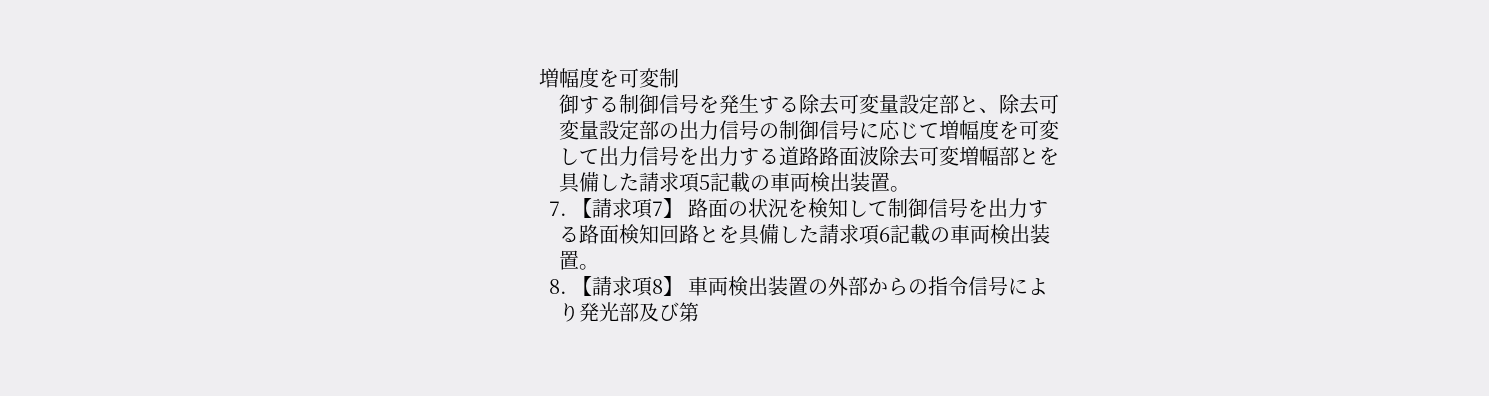増幅度を可変制
    御する制御信号を発生する除去可変量設定部と、除去可
    変量設定部の出力信号の制御信号に応じて増幅度を可変
    して出力信号を出力する道路路面波除去可変増幅部とを
    具備した請求項5記載の車両検出装置。
  7. 【請求項7】 路面の状況を検知して制御信号を出力す
    る路面検知回路とを具備した請求項6記載の車両検出装
    置。
  8. 【請求項8】 車両検出装置の外部からの指令信号によ
    り発光部及び第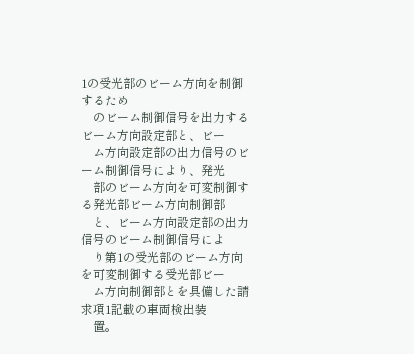1の受光部のビーム方向を制御するため
    のビーム制御信号を出力するビーム方向設定部と、ビー
    ム方向設定部の出力信号のビーム制御信号により、発光
    部のビーム方向を可変制御する発光部ビーム方向制御部
    と、ビーム方向設定部の出力信号のビーム制御信号によ
    り第1の受光部のビーム方向を可変制御する受光部ビー
    ム方向制御部とを具備した請求項1記載の車両検出装
    置。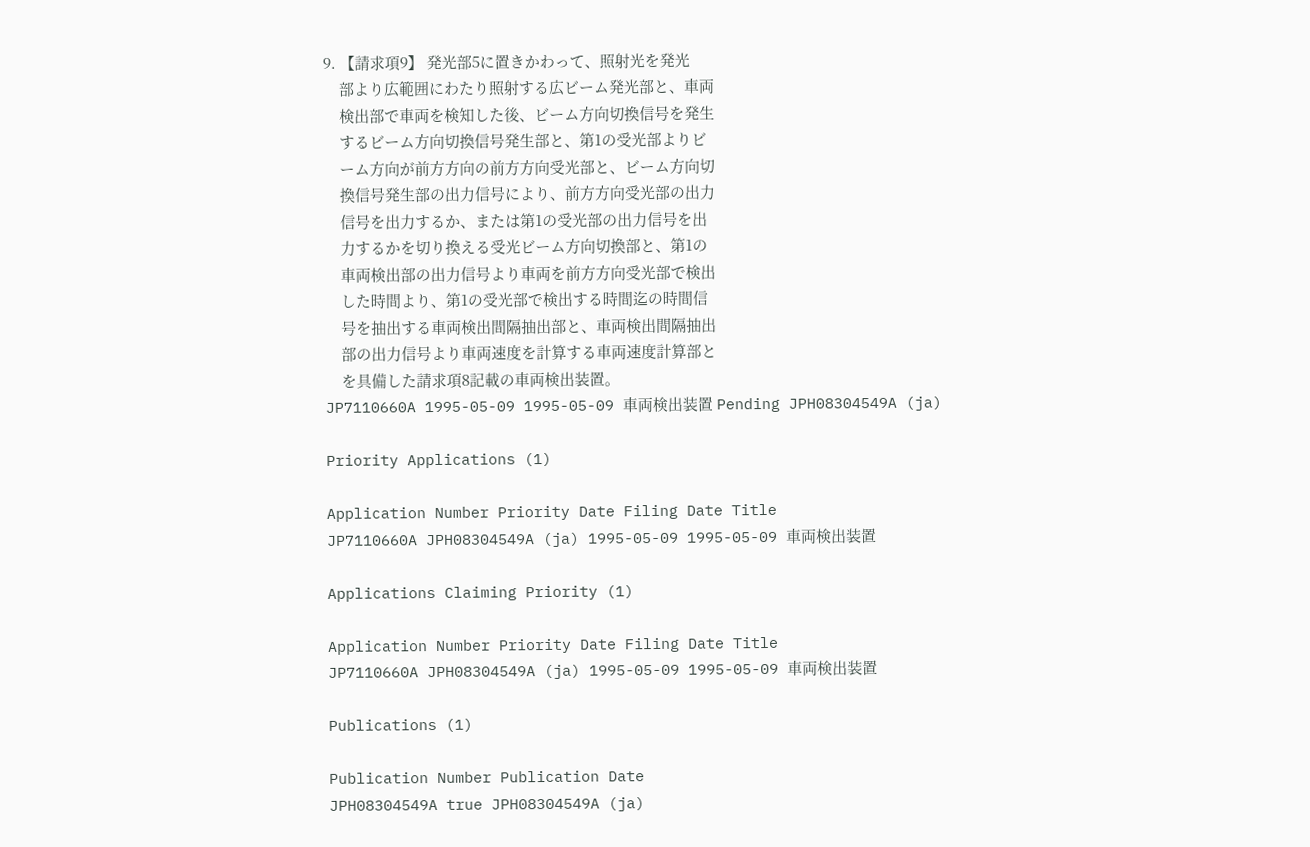9. 【請求項9】 発光部5に置きかわって、照射光を発光
    部より広範囲にわたり照射する広ビーム発光部と、車両
    検出部で車両を検知した後、ビーム方向切換信号を発生
    するビーム方向切換信号発生部と、第1の受光部よりビ
    ーム方向が前方方向の前方方向受光部と、ビーム方向切
    換信号発生部の出力信号により、前方方向受光部の出力
    信号を出力するか、または第1の受光部の出力信号を出
    力するかを切り換える受光ビーム方向切換部と、第1の
    車両検出部の出力信号より車両を前方方向受光部で検出
    した時間より、第1の受光部で検出する時間迄の時間信
    号を抽出する車両検出間隔抽出部と、車両検出間隔抽出
    部の出力信号より車両速度を計算する車両速度計算部と
    を具備した請求項8記載の車両検出装置。
JP7110660A 1995-05-09 1995-05-09 車両検出装置 Pending JPH08304549A (ja)

Priority Applications (1)

Application Number Priority Date Filing Date Title
JP7110660A JPH08304549A (ja) 1995-05-09 1995-05-09 車両検出装置

Applications Claiming Priority (1)

Application Number Priority Date Filing Date Title
JP7110660A JPH08304549A (ja) 1995-05-09 1995-05-09 車両検出装置

Publications (1)

Publication Number Publication Date
JPH08304549A true JPH08304549A (ja)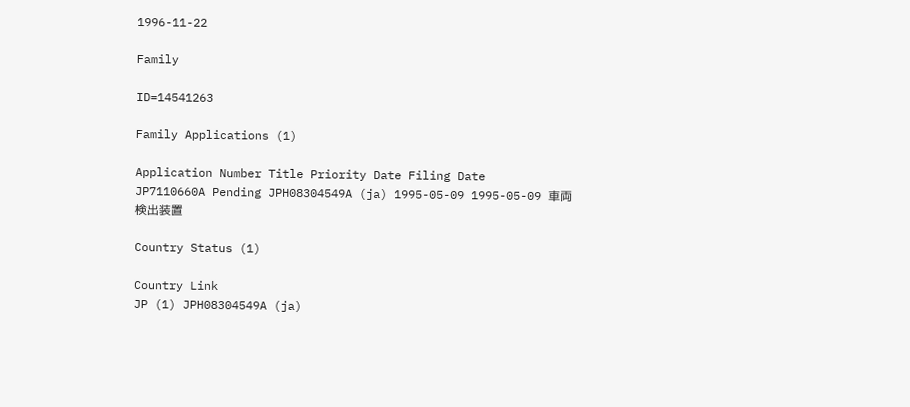1996-11-22

Family

ID=14541263

Family Applications (1)

Application Number Title Priority Date Filing Date
JP7110660A Pending JPH08304549A (ja) 1995-05-09 1995-05-09 車両検出装置

Country Status (1)

Country Link
JP (1) JPH08304549A (ja)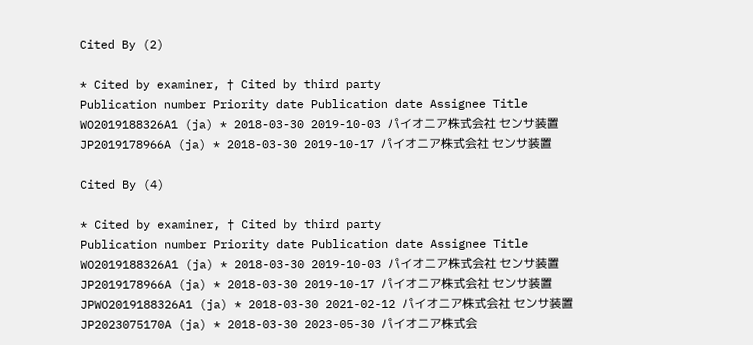Cited By (2)

* Cited by examiner, † Cited by third party
Publication number Priority date Publication date Assignee Title
WO2019188326A1 (ja) * 2018-03-30 2019-10-03 パイオニア株式会社 センサ装置
JP2019178966A (ja) * 2018-03-30 2019-10-17 パイオニア株式会社 センサ装置

Cited By (4)

* Cited by examiner, † Cited by third party
Publication number Priority date Publication date Assignee Title
WO2019188326A1 (ja) * 2018-03-30 2019-10-03 パイオニア株式会社 センサ装置
JP2019178966A (ja) * 2018-03-30 2019-10-17 パイオニア株式会社 センサ装置
JPWO2019188326A1 (ja) * 2018-03-30 2021-02-12 パイオニア株式会社 センサ装置
JP2023075170A (ja) * 2018-03-30 2023-05-30 パイオニア株式会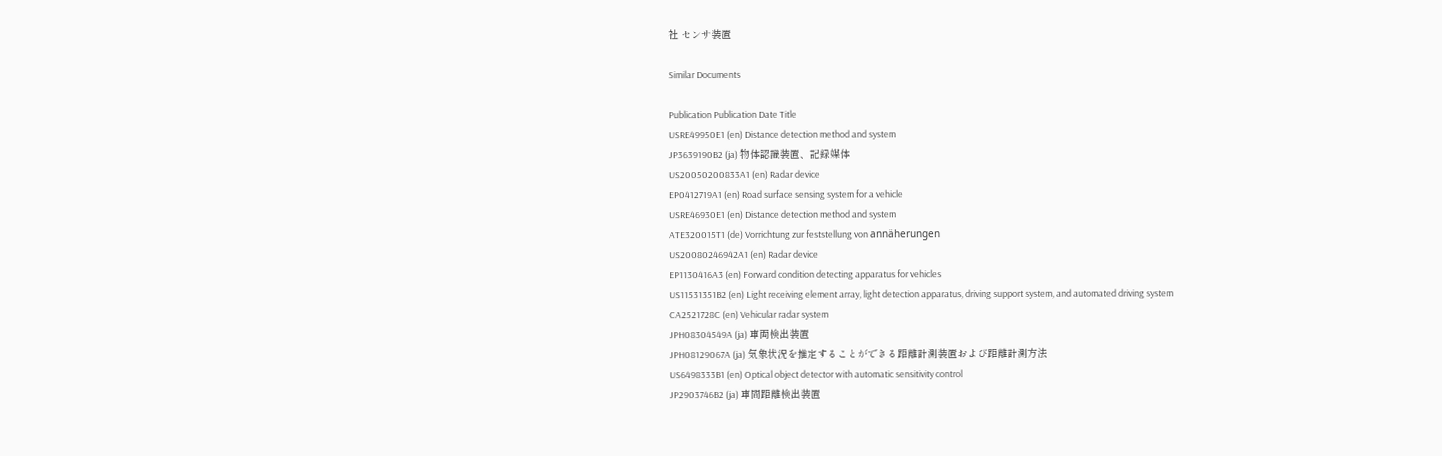社 センサ装置

Similar Documents

Publication Publication Date Title
USRE49950E1 (en) Distance detection method and system
JP3639190B2 (ja) 物体認識装置、記録媒体
US20050200833A1 (en) Radar device
EP0412719A1 (en) Road surface sensing system for a vehicle
USRE46930E1 (en) Distance detection method and system
ATE320015T1 (de) Vorrichtung zur feststellung von annäherungen
US20080246942A1 (en) Radar device
EP1130416A3 (en) Forward condition detecting apparatus for vehicles
US11531351B2 (en) Light receiving element array, light detection apparatus, driving support system, and automated driving system
CA2521728C (en) Vehicular radar system
JPH08304549A (ja) 車両検出装置
JPH08129067A (ja) 気象状況を推定することができる距離計測装置および距離計測方法
US6498333B1 (en) Optical object detector with automatic sensitivity control
JP2903746B2 (ja) 車間距離検出装置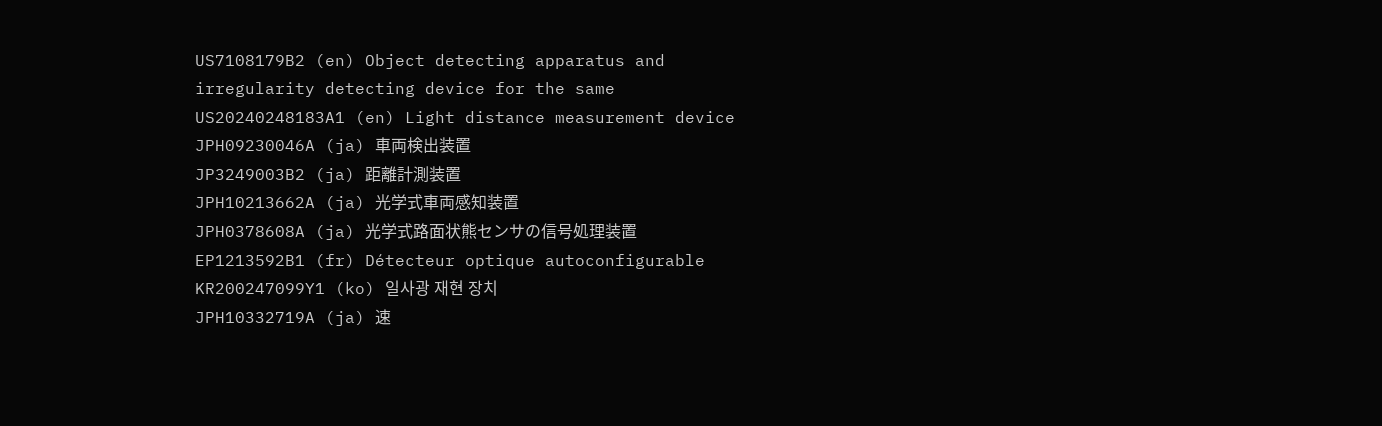US7108179B2 (en) Object detecting apparatus and irregularity detecting device for the same
US20240248183A1 (en) Light distance measurement device
JPH09230046A (ja) 車両検出装置
JP3249003B2 (ja) 距離計測装置
JPH10213662A (ja) 光学式車両感知装置
JPH0378608A (ja) 光学式路面状熊センサの信号処理装置
EP1213592B1 (fr) Détecteur optique autoconfigurable
KR200247099Y1 (ko) 일사광 재현 장치
JPH10332719A (ja) 速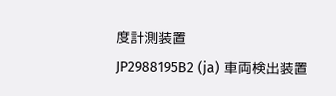度計測装置
JP2988195B2 (ja) 車両検出装置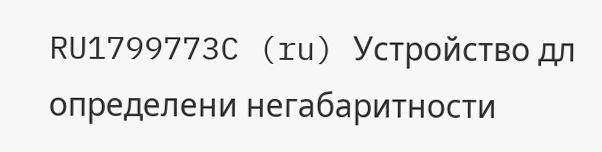RU1799773C (ru) Устройство дл определени негабаритности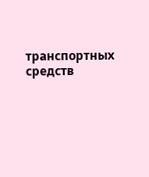транспортных средств